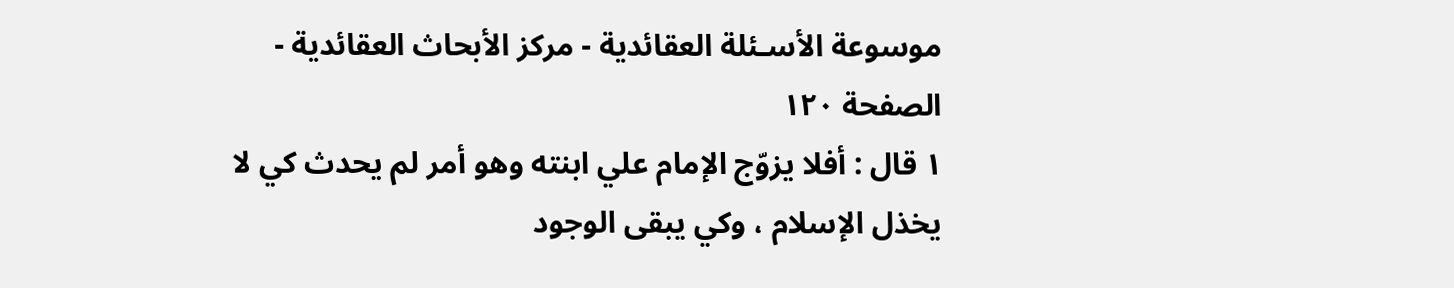موسوعة الأسـئلة العقائدية - مركز الأبحاث العقائدية - الصفحة ١٢٠
١ قال : أفلا يزوّج الإمام علي ابنته وهو أمر لم يحدث كي لا يخذل الإسلام ، وكي يبقى الوجود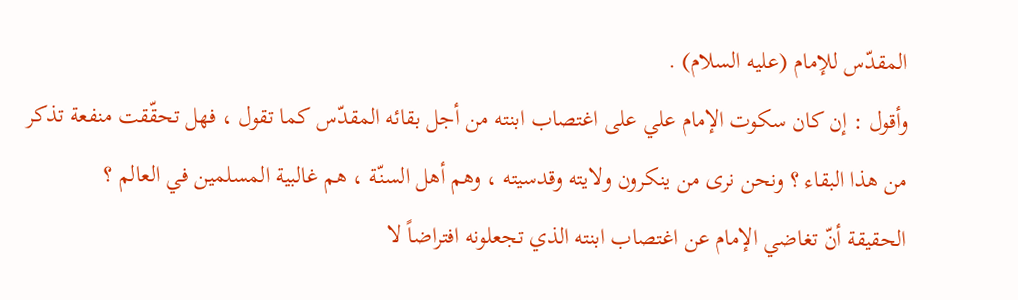المقدّس للإمام (عليه السلام) .
وأقول : إن كان سكوت الإمام علي على اغتصاب ابنته من أجل بقائه المقدّس كما تقول ، فهل تحقّقت منفعة تذكر من هذا البقاء ؟ ونحن نرى من ينكرون ولايته وقدسيته ، وهم أهل السنّة ، هم غالبية المسلمين في العالم ؟
الحقيقة أنّ تغاضي الإمام عن اغتصاب ابنته الذي تجعلونه افتراضاً لا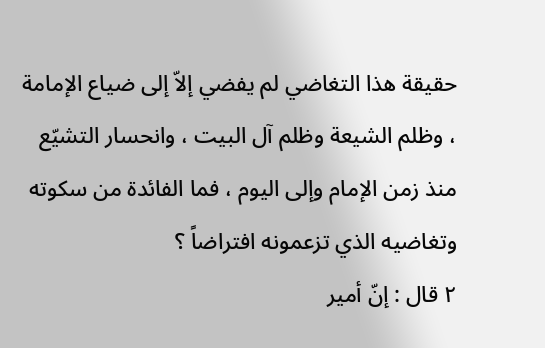حقيقة هذا التغاضي لم يفضي إلاّ إلى ضياع الإمامة ، وظلم الشيعة وظلم آل البيت ، وانحسار التشيّع منذ زمن الإمام وإلى اليوم ، فما الفائدة من سكوته وتغاضيه الذي تزعمونه افتراضاً ؟
٢ قال : إنّ أمير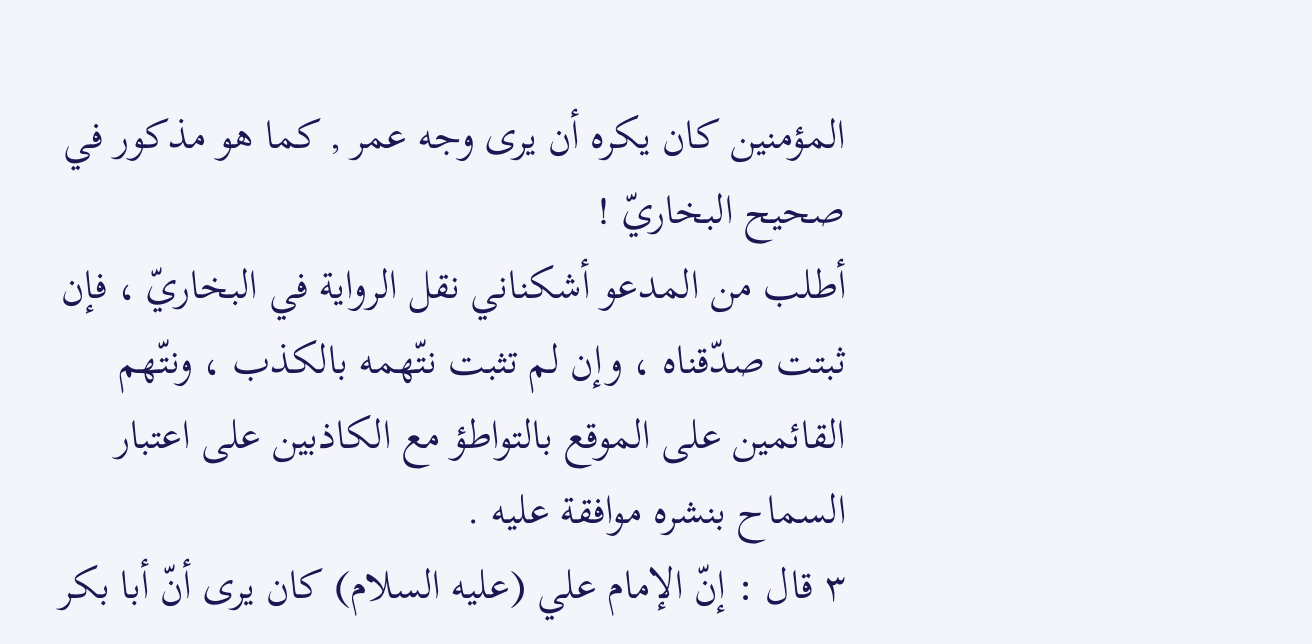المؤمنين كان يكره أن يرى وجه عمر , كما هو مذكور في صحيح البخاريّ !
أطلب من المدعو أشكناني نقل الرواية في البخاريّ ، فإن ثبتت صدّقناه ، وإن لم تثبت نتّهمه بالكذب ، ونتّهم القائمين على الموقع بالتواطؤ مع الكاذبين على اعتبار السماح بنشره موافقة عليه .
٣ قال : إنّ الإمام علي (عليه السلام) كان يرى أنّ أبا بكر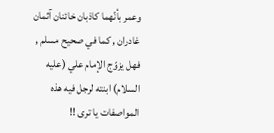وعمر بأنّهما كاذبان خائنان آثمان غادران , كما في صحيح مسلم , فهل يزوّج الإمام علي (عليه السلام) ابنته لرجل فيه هذه المواصفات يا ترى !!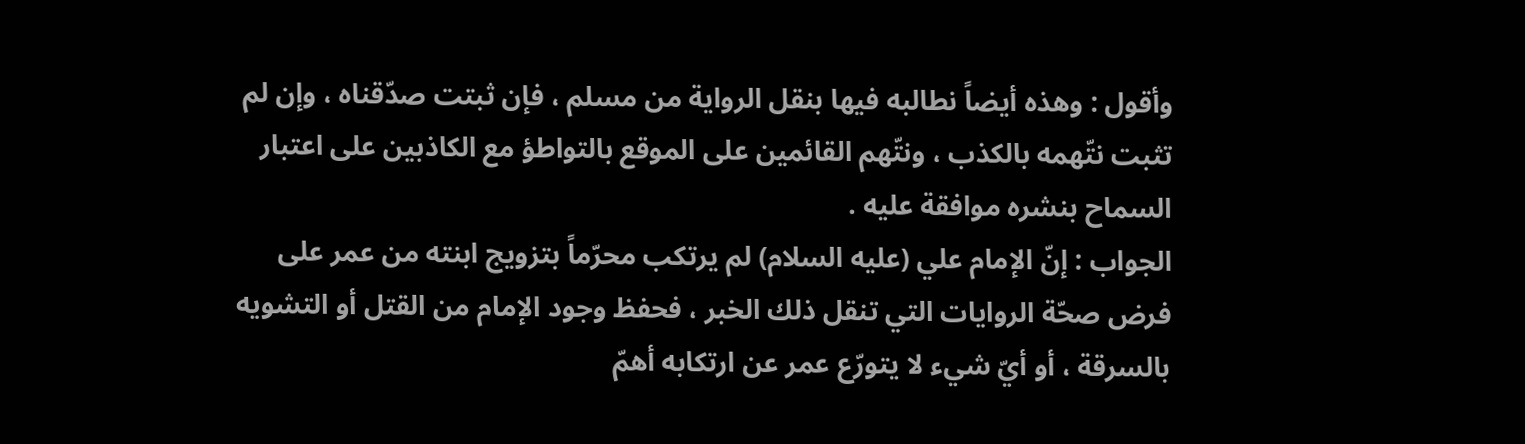وأقول : وهذه أيضاً نطالبه فيها بنقل الرواية من مسلم ، فإن ثبتت صدّقناه ، وإن لم تثبت نتّهمه بالكذب ، ونتّهم القائمين على الموقع بالتواطؤ مع الكاذبين على اعتبار السماح بنشره موافقة عليه .
الجواب : إنّ الإمام علي (عليه السلام) لم يرتكب محرّماً بتزويج ابنته من عمر على فرض صحّة الروايات التي تنقل ذلك الخبر ، فحفظ وجود الإمام من القتل أو التشويه بالسرقة ، أو أيّ شيء لا يتورّع عمر عن ارتكابه أهمّ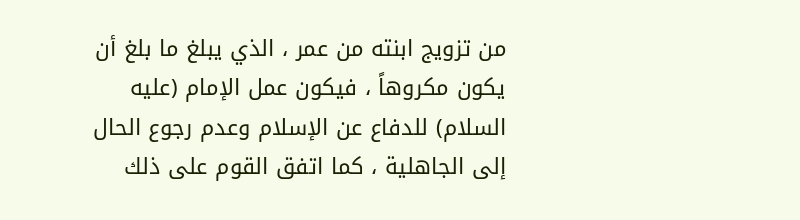من تزويج ابنته من عمر ، الذي يبلغ ما بلغ أن يكون مكروهاً ، فيكون عمل الإمام (عليه السلام) للدفاع عن الإسلام وعدم رجوع الحال إلى الجاهلية ، كما اتفق القوم على ذلك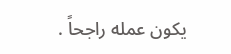يكون عمله راجحاً .